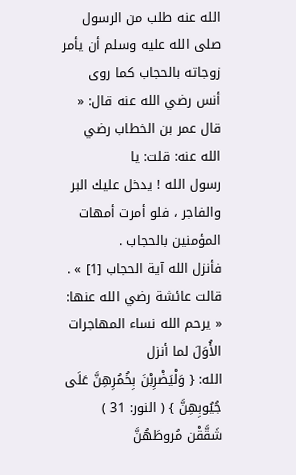الله عنه طلب من الرسول صلى الله عليه وسلم أن يأمر زوجاته بالحجاب كما روى
أنس رضي الله عنه قال: « قال عمر بن الخطاب رضي الله عنه: قلت: يا
رسول الله ! يدخل عليك البر والفاجر ، فلو أمرت أمهات المؤمنين بالحجاب .
فأنزل الله آية الحجاب [1] » .
قالت عائشة رضي الله عنها: « يرحم الله نساء المهاجرات الأُوَلَ لما أنزل
الله: { وَلْيَضْرِبْنَ بِخُمُرِهِنَّ عَلَى جُيُوبِهِنَّ } ( النور: 31 ) شَقَّقْن مُروطَهُنَّ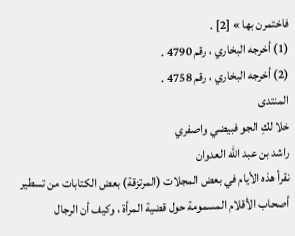فاختمرن بها » [2] .
(1) أخرجه البخاري ، رقم 4790 .
(2) أخرجه البخاري ، رقم 4758 .
المنتدى
خلا لكِ الجو فبيضي واصفري
راشد بن عبد الله العدوان
نقرأ هذه الأيام في بعض المجلات (المرتزقة) بعض الكتابات من تسطير
أصحاب الأقلام المسمومة حول قضية المرأة ، وكيف أن الرجال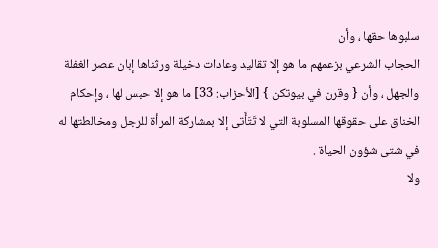سلبوها حقها ، وأن
الحجاب الشرعي بزعمهم ما هو إلا تقاليد وعادات دخيلة ورثناها إبان عصر الغفلة
والجهل ، وأن { وقرن في بيوتكن } [الأحزاب: 33] ما هو إلا حبس لها ، وإحكام
الخناق على حقوقها المسلوبة التي لا تَتَأَتى إلا بمشاركة المرأة للرجل ومخالطتها له
في شتى شؤون الحياة .
ولا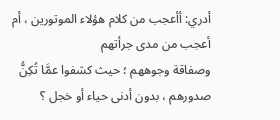أدري: أأعجب من كلام هؤلاء الموتورين ، أم أعجب من مدى جرأتهم
وصفاقة وجوههم ؛ حيث كشفوا عمَّا تُكِنُّ صدورهم ، بدون أدنى حياء أو خجل ؟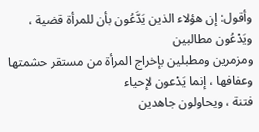وأقول: إن هؤلاء الذين يَدَّعُون بأن للمرأة قضية ، ويَدْعُون مطالبين
ومزمرين ومطبلين بإخراج المرأة من مستقر حشمتها وعفافها ، إنما يَدْعون لإحياء
فتنة ، ويحاولون جاهدين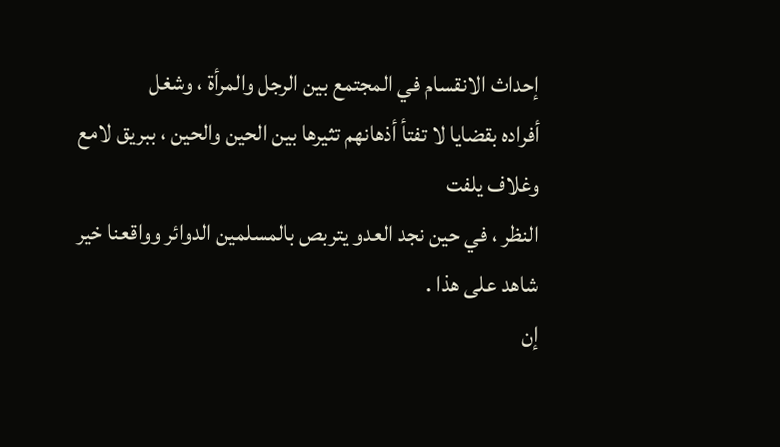إحداث الانقسام في المجتمع بين الرجل والمرأة ، وشغل
أفراده بقضايا لا تفتأ أذهانهم تثيرها بين الحين والحين ، ببريق لامع وغلاف يلفت
النظر ، في حين نجد العدو يتربص بالمسلمين الدوائر وواقعنا خير شاهد على هذا .
إن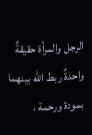الرجل والمرأة حقيقةٌ واحدةٌ ربط الله بينهما بمودة ورحمة ،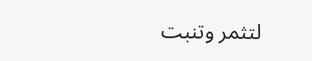لتثمر وتنبت